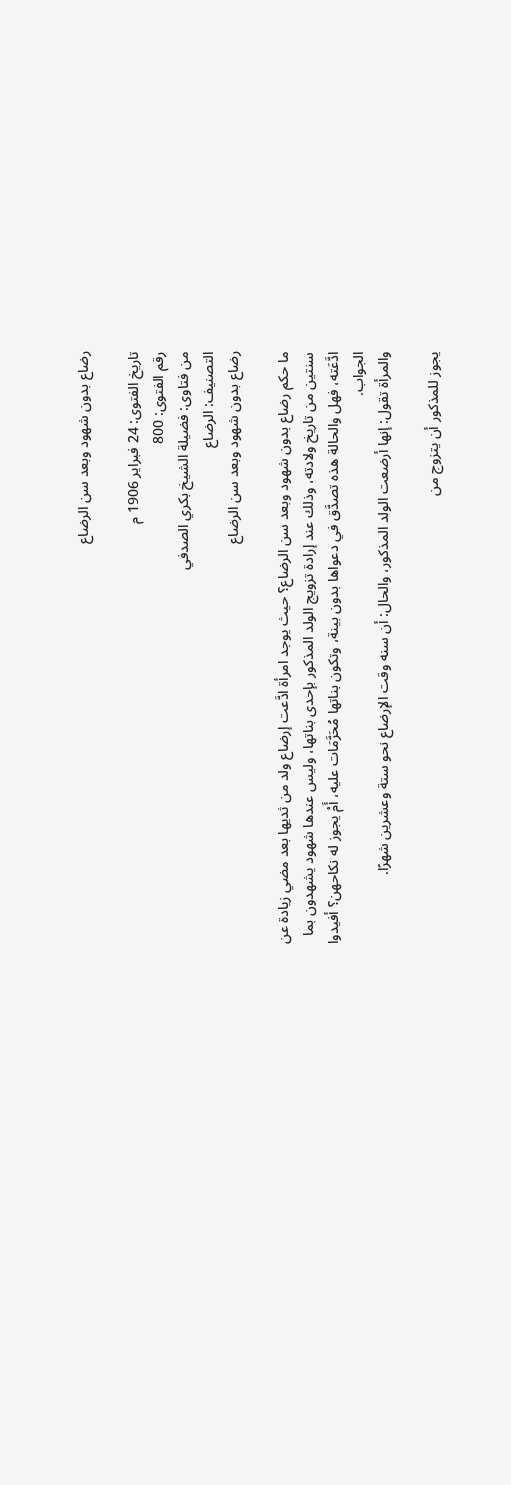رضاع بدون شهود وبعد سن الرضاع

تاريخ الفتوى: 24 فبراير 1906 م
رقم الفتوى: 800
من فتاوى: فضيلة الشيخ بكري الصدفي
التصنيف: الرضاع
رضاع بدون شهود وبعد سن الرضاع

ما حكم رضاع بدون شهود وبعد سن الرضاع؟ حيث يوجد امرأة ادَّعت إرضاع ولد من ثديها بعد مضي زيادة عن سنتين من تاريخ ولادته، وذلك عند إرادة تزويج الولد المذكور بإحدى بناتها، وليس عندها شهود يشهدون بما ادَّعَته، فهل والحالة هذه تصدَّق في دعواها بدون بينة، وتكون بناتها مُحَرَّمَات عليه، أَمْ يجوز له نكاحهن؟ أفيدوا الجواب.
والمرأة تقول: إنها أرضعت الولد المذكور، والحال: أن سنه وقت الإرضاع نحو ستة وعشرين شهرًا.

يجوز للمذكور أن يتزوج من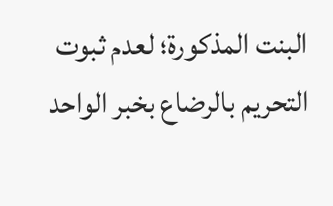البنت المذكورة؛ لعدم ثبوت التحريم بالرضاع بخبر الواحد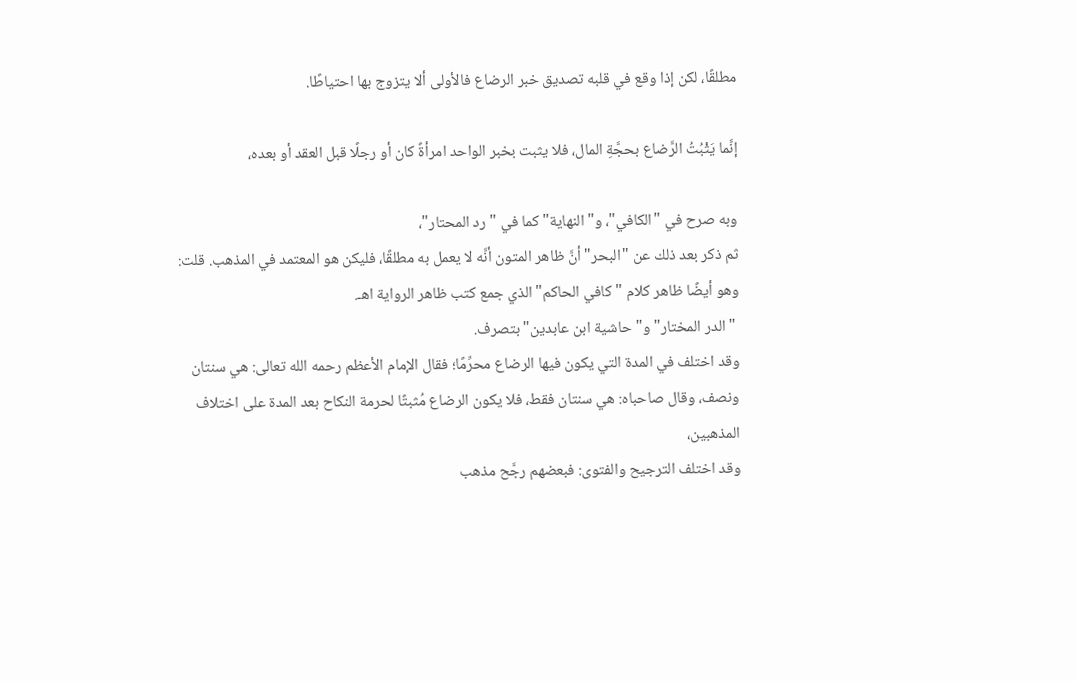مطلقًا، لكن إذا وقع في قلبه تصديق خبر الرضاع فالأولى ألا يتزوج بها احتياطًا.

إنَّما يَثْبُتُ الرَّضاع بحجَّةِ المال، فلا يثبت بخبر الواحد امرأةً كان أو رجلًا قبل العقد أو بعده،

وبه صرح في "الكافي"، و"النهاية" كما في "رد المحتار"،
ثم ذكر بعد ذلك عن "البحر" أنَّ ظاهر المتون أنَّه لا يعمل به مطلقًا، فليكن هو المعتمد في المذهب. قلت: وهو أيضًا ظاهر كلام "كافي الحاكم" الذي جمع كتب ظاهر الرواية اهـ.
 "الدر المختار" و"حاشية ابن عابدين" بتصرف.
وقد اختلف في المدة التي يكون فيها الرضاع محرِّمًا؛ فقال الإمام الأعظم رحمه الله تعالى: هي سنتان ونصف، وقال صاحباه: هي سنتان فقط، فلا يكون الرضاع مُثبتًا لحرمة النكاح بعد المدة على اختلاف المذهبين،
وقد اختلف الترجيح والفتوى: فبعضهم رجَّح مذهب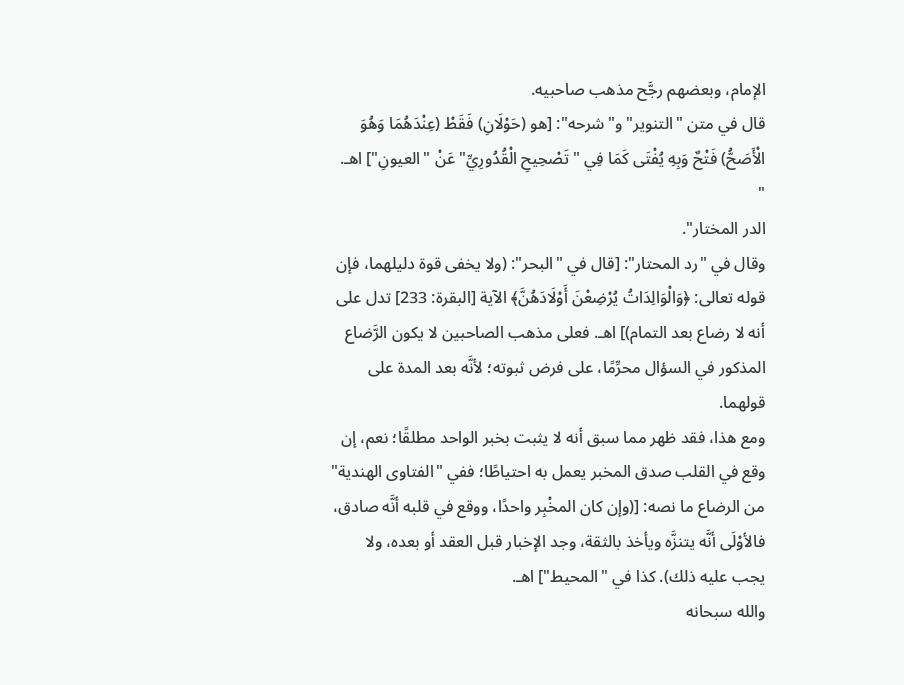الإمام، وبعضهم رجَّح مذهب صاحبيه.
قال في متن "التنوير" و"شرحه": [هو (حَوْلَانِ) فَقَطْ (عِنْدَهُمَا وَهُوَ الْأَصَحُّ) فَتْحٌ وَبِهِ يُفْتَى كَمَا فِي "تَصْحِيحِ الْقُدُورِيِّ" عَنْ "العيونِ"] اهـ. "
الدر المختار".
وقال في "رد المحتار": [قال في "البحر": (ولا يخفى قوة دليلهما، فإن قوله تعالى: ﴿وَالْوَالِدَاتُ يُرْضِعْنَ أَوْلَادَهُنَّ﴾ الآية [البقرة: 233] تدل على أنه لا رضاع بعد التمام)] اهـ. فعلى مذهب الصاحبين لا يكون الرَّضاع المذكور في السؤال محرِّمًا، على فرض ثبوته؛ لأنَّه بعد المدة على قولهما.
ومع هذا، فقد ظهر مما سبق أنه لا يثبت بخبر الواحد مطلقًا؛ نعم، إن وقع في القلب صدق المخبر يعمل به احتياطًا؛ ففي "الفتاوى الهندية" من الرضاع ما نصه: [(وإن كان المخْبِر واحدًا، ووقع في قلبه أنَّه صادق، فالأوْلَى أنَّه يتنزَّه ويأخذ بالثقة، وجد الإخبار قبل العقد أو بعده، ولا يجب عليه ذلك). كذا في "المحيط"] اهـ.
والله سبحانه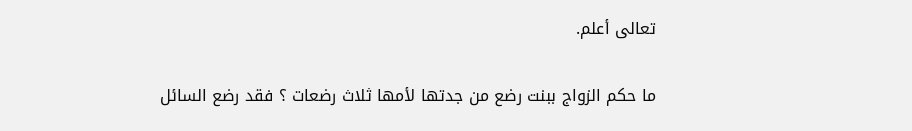تعالى أعلم.

ما حكم الزواج ببنت رضع من جدتها لأمها ثلاث رضعات ؟ فقد رضع السائل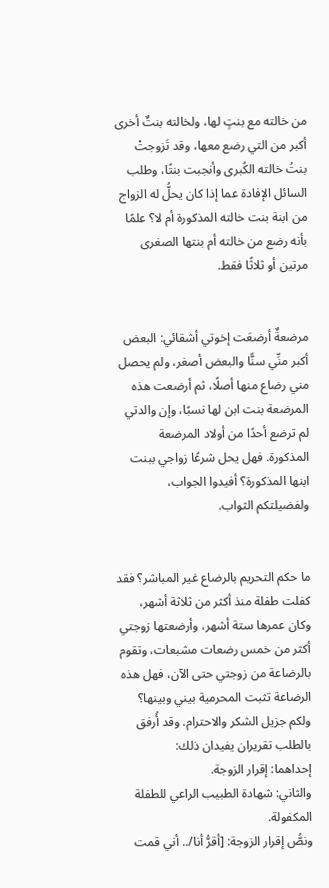من خالته مع بنتٍ لها، ولخالته بنتٌ أخرى أكبر من التي رضع معها، وقد تَزوجتْ بنتُ خالته الكُبرى وأنجبت بنتًا، وطلب السائل الإفادة عما إذا كان يحلُّ له الزواج من ابنة بنت خالته المذكورة أم لا؟ علمًا بأنه رضع من خالته أم بنتها الصغرى مرتين أو ثلاثًا فقط.


مرضعةٌ أرضعَت إخوتي أشقائي: البعض أكبر منِّي سنًّا والبعض أصغر، ولم يحصل مني رضاع منها أصلًا، ثم أرضعت هذه المرضعة بنت ابن لها نسبًا، وإن والدتي لم ترضع أحدًا من أولاد المرضعة المذكورة. فهل يحل شرعًا زواجي ببنت ابنها المذكورة؟ أفيدوا الجواب، ولفضيلتكم الثواب.


ما حكم التحريم بالرضاع غير المباشر؟ فقد كفلت طفلة منذ أكثر من ثلاثة أشهر، وكان عمرها ستة أشهر، وأرضعتها زوجتي أكثر من خمس رضعات مشبعات، وتقوم بالرضاعة من زوجتي حتى الآن، فهل هذه الرضاعة تثبت المحرمية بيني وبينها؟ ولكم جزيل الشكر والاحترام. وقد أُرفق بالطلب تقريران يفيدان ذلك:
إحداهما: إقرار الزوجة.
والثاني: شهادة الطبيب الراعي للطفلة المكفولة.
ونصُّ إقرار الزوجة: [أقرُّ أنا/.. أني قمت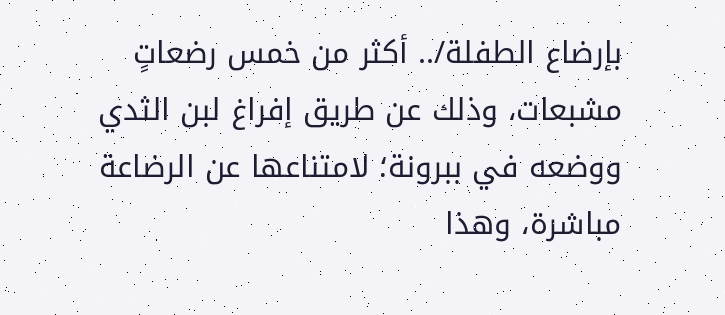بإرضاع الطفلة/.. أكثر من خمس رضعاتٍ مشبعات، وذلك عن طريق إفراغ لبن الثدي ووضعه في ببرونة؛ لامتناعها عن الرضاعة مباشرة، وهذا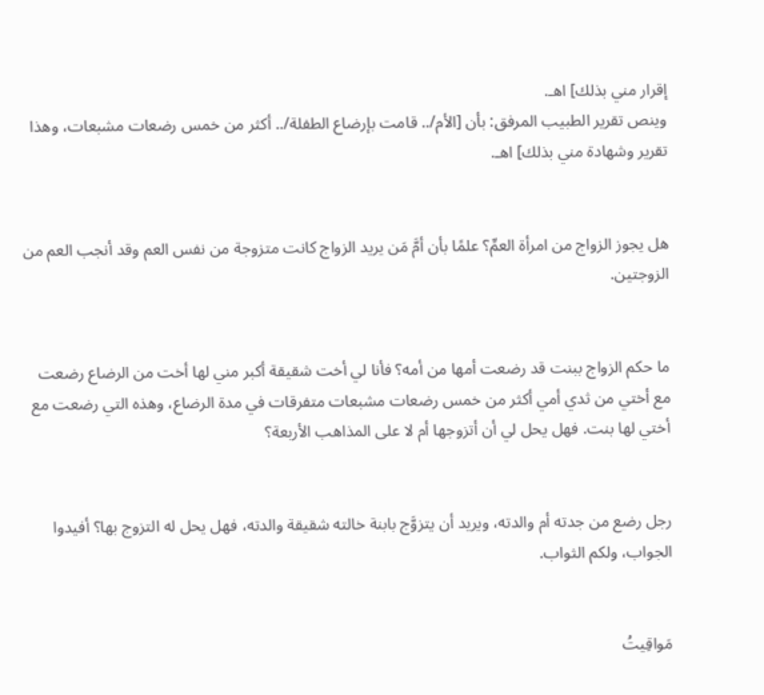إقرار مني بذلك] اهـ.
وينص تقرير الطبيب المرفق: بأن [الأم/.. قامت بإرضاع الطفلة/.. أكثر من خمس رضعات مشبعات، وهذا تقرير وشهادة مني بذلك] اهـ.


هل يجوز الزواج من امرأة العمِّ؟ علمًا بأن أمَّ مَن يريد الزواج كانت متزوجة من نفس العم وقد أنجب العم من الزوجتين.


ما حكم الزواج ببنت قد رضعت أمها من أمه؟ فأنا لي أخت شقيقة أكبر مني لها أخت من الرضاع رضعت مع أختي من ثدي أمي أكثر من خمس رضعات مشبعات متفرقات في مدة الرضاع، وهذه التي رضعت مع أختي لها بنت. فهل يحل لي أن أتزوجها أم لا على المذاهب الأربعة؟


رجل رضع من جدته أم والدته، ويريد أن يتزوَّج بابنة خالته شقيقة والدته، فهل يحل له التزوج بها؟ أفيدوا الجواب، ولكم الثواب.


مَواقِيتُ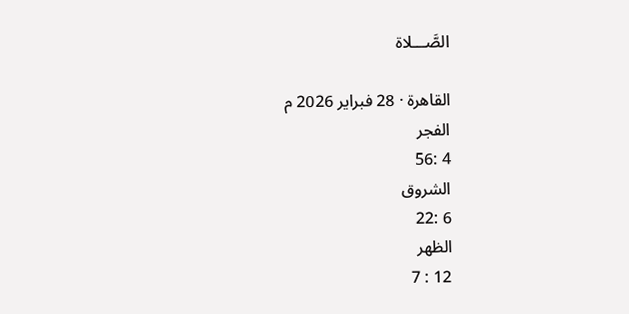الصَّـــلاة

القاهرة · 28 فبراير 2026 م
الفجر
4 :56
الشروق
6 :22
الظهر
12 : 7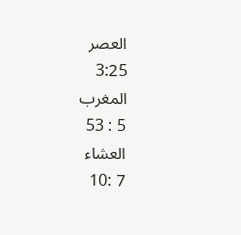العصر
3:25
المغرب
5 : 53
العشاء
7 :10